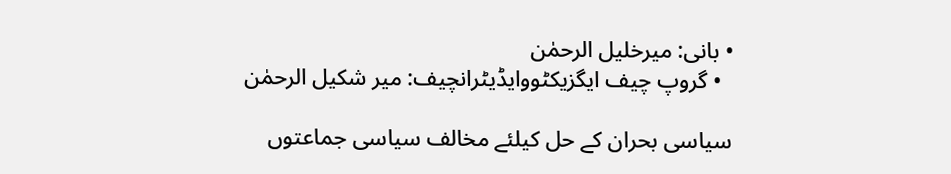• بانی: میرخلیل الرحمٰن
  • گروپ چیف ایگزیکٹووایڈیٹرانچیف: میر شکیل الرحمٰن

سیاسی بحران کے حل کیلئے مخالف سیاسی جماعتوں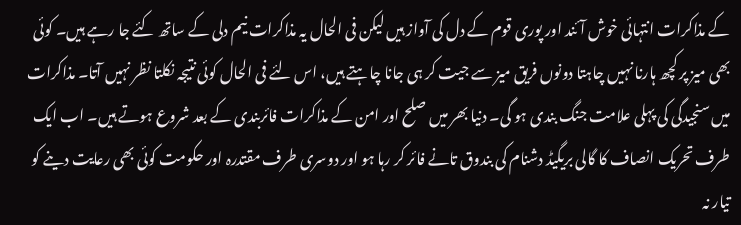کے مذاکرات انتہائی خوش آئند اور پوری قوم کے دل کی آواز ہیں لیکن فی الحال یہ مذاکرات نیم دلی کے ساتھ کئے جا رہے ہیں۔ کوئی بھی میز پر کچھ ہارنا نہیں چاہتا دونوں فریق میز سے جیت کر ہی جانا چاہتے ہیں، اس لئے فی الحال کوئی نتیجہ نکلتا نظر نہیں آتا۔ مذاکرات میں سنجیدگی کی پہلی علامت جنگ بندی ہو گی۔ دنیا بھر میں صلح اور امن کے مذاکرات فائربندی کے بعد شروع ہوتے ہیں۔ اب ایک طرف تحریک انصاف کا گالی بریگیڈ دشنام کی بندوق تانے فائر کر رہا ہو اور دوسری طرف مقتدرہ اور حکومت کوئی بھی رعایت دینے کو تیار نہ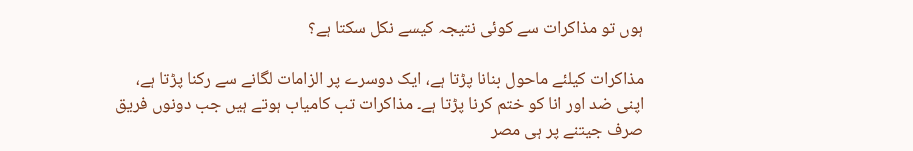ہوں تو مذاکرات سے کوئی نتیجہ کیسے نکل سکتا ہے؟

مذاکرات کیلئے ماحول بنانا پڑتا ہے، ایک دوسرے پر الزامات لگانے سے رکنا پڑتا ہے، اپنی ضد اور انا کو ختم کرنا پڑتا ہے۔ مذاکرات تب کامیاب ہوتے ہیں جب دونوں فریق صرف جیتنے پر ہی مصر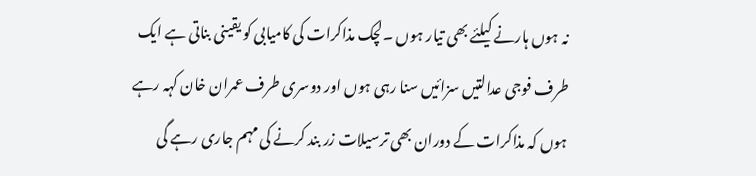نہ ہوں ہارنے کیلئے بھی تیار ہوں ۔لچک مذاکرات کی کامیابی کو یقینی بناتی ہے ایک طرف فوجی عدالتیں سزائیں سنا رہی ہوں اور دوسری طرف عمران خان کہہ رہے ہوں کہ مذاکرات کے دوران بھی ترسیلات زر بند کرنے کی مہم جاری رہے گی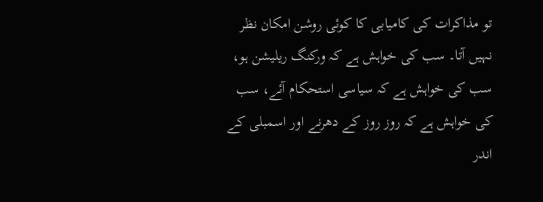تو مذاکرات کی کامیابی کا کوئی روشن امکان نظر نہیں آتا۔ سب کی خواہش ہے کہ ورکنگ ریلیشن ہو، سب کی خواہش ہے کہ سیاسی استحکام آئے، سب کی خواہش ہے کہ روز روز کے دھرنے اور اسمبلی کے اندر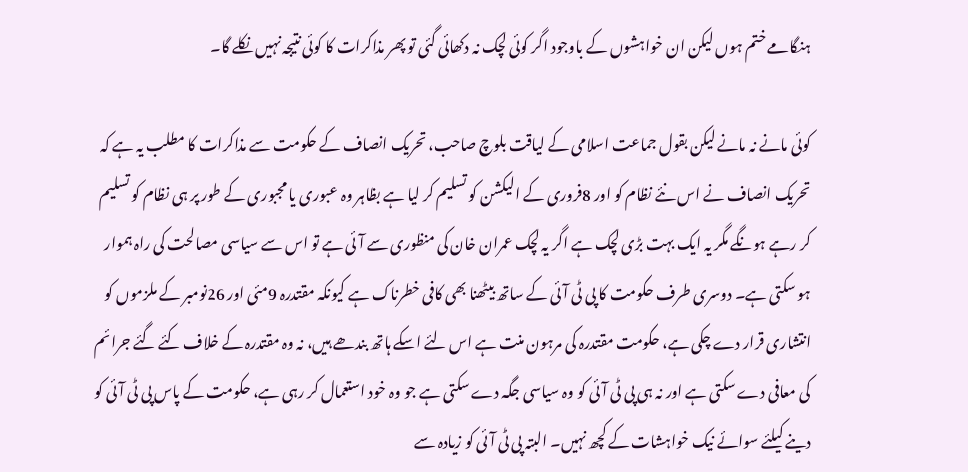ہنگامے ختم ہوں لیکن ان خواہشوں کے باوجود اگر کوئی لچک نہ دکھائی گئی تو پھر مذاکرات کا کوئی نتیجہ نہیں نکلے گا۔

کوئی مانے نہ مانے لیکن بقول جماعت اسلامی کے لیاقت بلوچ صاحب، تحریک انصاف کے حکومت سے مذاکرات کا مطلب یہ ہے کہ تحریک انصاف نے اس نئے نظام کو اور 8فروری کے الیکشن کو تسلیم کر لیا ہے بظاہر وہ عبوری یا مجبوری کے طور پر ہی نظام کو تسلیم کر رہے ہونگے مگر یہ ایک بہت بڑی لچک ہے اگر یہ لچک عمران خان کی منظوری سے آئی ہے تو اس سے سیاسی مصالحت کی راہ ہموار ہو سکتی ہے۔ دوسری طرف حکومت کا پی ٹی آئی کے ساتھ بیٹھنا بھی کافی خطرناک ہے کیونکہ مقتدرہ 9مئی اور 26نومبر کے ملزموں کو انتشاری قرار دے چکی ہے، حکومت مقتدرہ کی مرہون منت ہے اس لئے اسکے ہاتھ بندھے ہیں، نہ وہ مقتدرہ کے خلاف کئے گئے جرائم کی معافی دے سکتی ہے اور نہ ہی پی ٹی آئی کو وہ سیاسی جگہ دے سکتی ہے جو وہ خود استعمال کر رہی ہے، حکومت کے پاس پی ٹی آئی کو دینے کیلئے سوائے نیک خواہشات کے کچھ نہیں۔ البتہ پی ٹی آئی کو زیادہ سے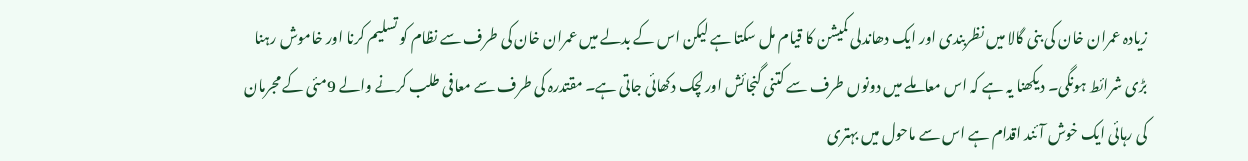زیادہ عمران خان کی بنی گالا میں نظربندی اور ایک دھاندلی کمیشن کا قیام مل سکتا ہے لیکن اس کے بدلے میں عمران خان کی طرف سے نظام کو تسلیم کرنا اور خاموش رہنا بڑی شرائط ہونگی۔ دیکھنا یہ ہے کہ اس معاملے میں دونوں طرف سے کتنی گنجائش اور لچک دکھائی جاتی ہے۔ مقتدرہ کی طرف سے معافی طلب کرنے والے 9مئی کے مجرمان کی رہائی ایک خوش آئند اقدام ہے اس سے ماحول میں بہتری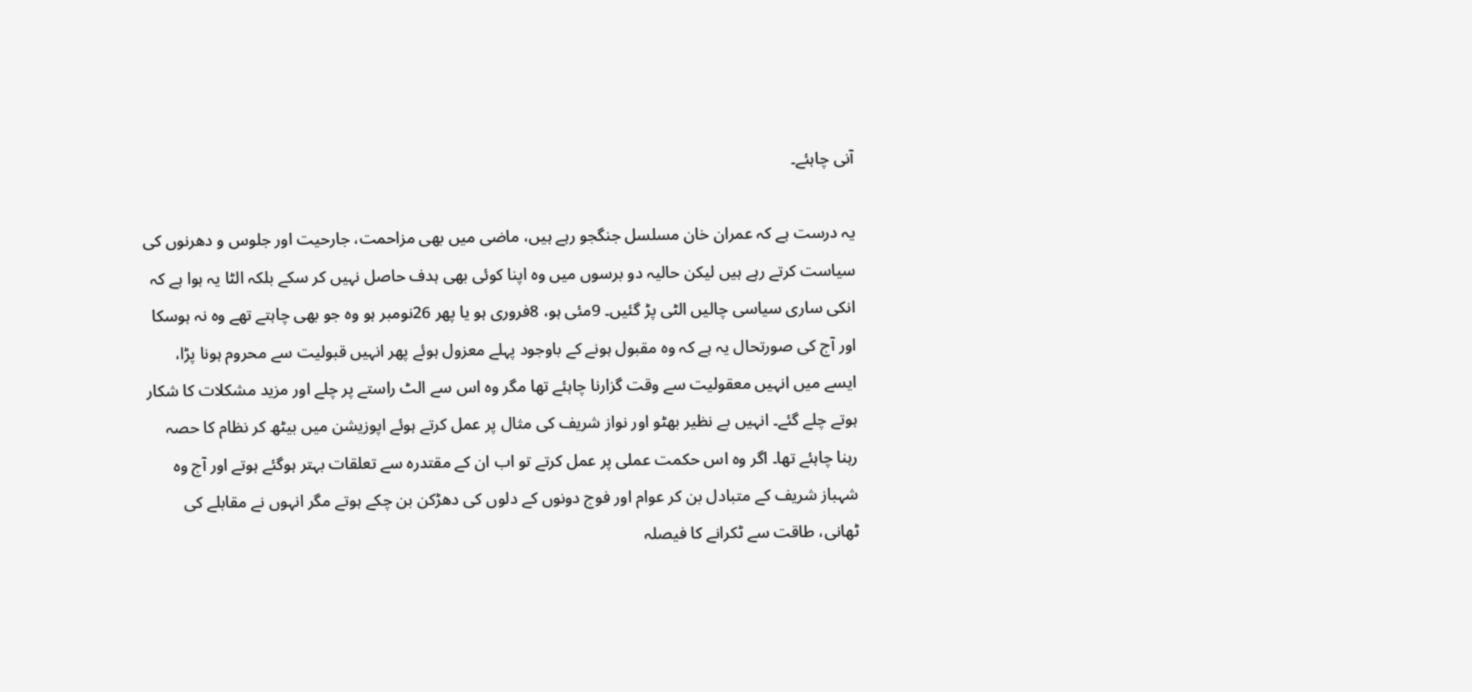آنی چاہئے۔

یہ درست ہے کہ عمران خان مسلسل جنگجو رہے ہیں، ماضی میں بھی مزاحمت، جارحیت اور جلوس و دھرنوں کی سیاست کرتے رہے ہیں لیکن حالیہ دو برسوں میں وہ اپنا کوئی بھی ہدف حاصل نہیں کر سکے بلکہ الٹا یہ ہوا ہے کہ انکی ساری سیاسی چالیں الٹی پڑ گئیں۔ 9مئی ہو، 8فروری ہو یا پھر 26نومبر ہو وہ جو بھی چاہتے تھے وہ نہ ہوسکا اور آج کی صورتحال یہ ہے کہ وہ مقبول ہونے کے باوجود پہلے معزول ہوئے پھر انہیں قبولیت سے محروم ہونا پڑا، ایسے میں انہیں معقولیت سے وقت گزارنا چاہئے تھا مگر وہ اس سے الٹ راستے پر چلے اور مزید مشکلات کا شکار ہوتے چلے گئے۔ انہیں بے نظیر بھٹو اور نواز شریف کی مثال پر عمل کرتے ہوئے اپوزیشن میں بیٹھ کر نظام کا حصہ رہنا چاہئے تھا۔ اگر وہ اس حکمت عملی پر عمل کرتے تو اب ان کے مقتدرہ سے تعلقات بہتر ہوگئے ہوتے اور آج وہ شہباز شریف کے متبادل بن کر عوام اور فوج دونوں کے دلوں کی دھڑکن بن چکے ہوتے مگر انہوں نے مقابلے کی ٹھانی، طاقت سے ٹکرانے کا فیصلہ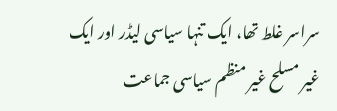سراسر غلط تھا، ایک تنہا سیاسی لیڈر اور ایک غیر مسلح غیر منظم سیاسی جماعت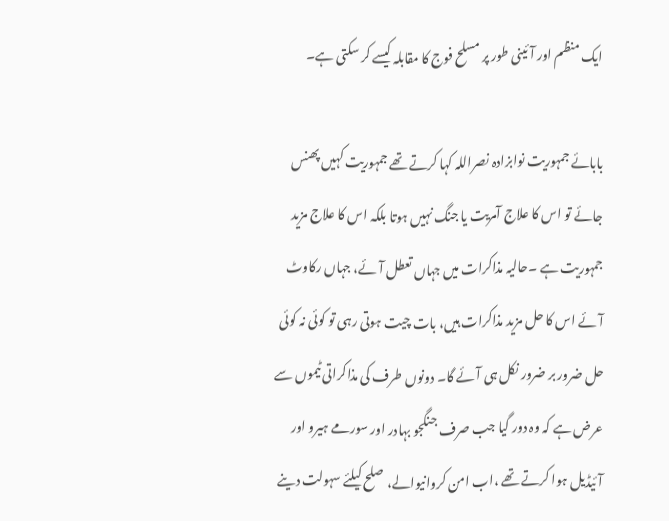ایک منظم اور آئینی طور پر مسلح فوج کا مقابلہ کیسے کر سکتی ہے۔

بابائے جمہوریت نوابزادہ نصراللہ کہا کرتے تھے جمہوریت کہیں پھنس جائے تو اس کا علاج آمریت یا جنگ نہیں ہوتا بلکہ اس کا علاج مزید جمہوریت ہے ۔حالیہ مذاکرات میں جہاں تعطل آئے، جہاں رکاوٹ آئے اس کا حل مزید مذاکرات ہیں، بات چیت ہوتی رہی تو کوئی نہ کوئی حل ضرور بر ضرور نکل ہی آئے گا۔ دونوں طرف کی مذاکراتی ٹیموں سے عرض ہے کہ وہ دور گیا جب صرف جنگجو بہادر اور سورمے ہیرو اور آئیڈیل ہوا کرتے تھے ،اب امن کروانیوالے، صلح کیلئے سہولت دینے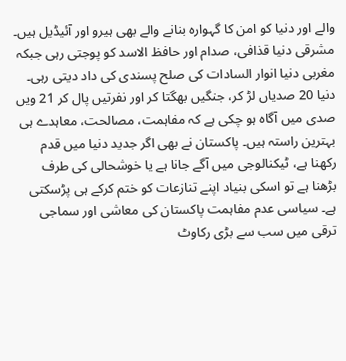والے اور دنیا کو امن کا گہوارہ بنانے والے بھی ہیرو اور آئیڈیل ہیں۔ مشرقی دنیا قذافی، صدام اور حافظ الاسد کو پوجتی رہی جبکہ مغربی دنیا انوار السادات کی صلح پسندی کی داد دیتی رہی۔ دنیا 20 صدیاں لڑ کر، جنگیں بھگتا کر اور نفرتیں پال کر 21 ویں صدی میں آگاہ ہو چکی ہے کہ مفاہمت، مصالحت، معاہدے ہی بہترین راستہ ہیں۔ پاکستان نے بھی اگر جدید دنیا میں قدم رکھنا ہے، ٹیکنالوجی میں آگے جانا ہے یا خوشحالی کی طرف بڑھنا ہے تو اسکی بنیاد اپنے تنازعات کو ختم کرکے ہی پڑسکتی ہے۔ سیاسی عدم مفاہمت پاکستان کی معاشی اور سماجی ترقی میں سب سے بڑی رکاوٹ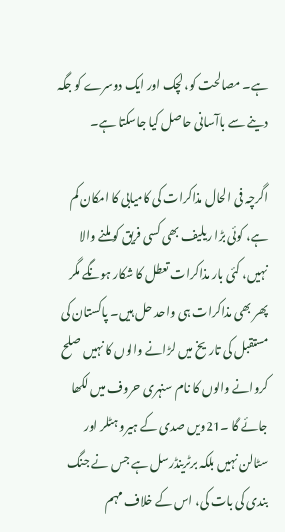ہے۔ مصالحت کو، لچک اور ایک دوسرے کو جگہ دینے سے باآسانی حاصل کیا جاسکتا ہے۔

اگرچہ فی الحال مذاکرات کی کامیابی کا امکان کم ہے، کوئی بڑا ریلیف بھی کسی فریق کو ملنے والا نہیں، کئی بار مذاکرات تعطل کا شکار ہونگے مگر پھر بھی مذاکرات ہی واحد حل ہیں۔ پاکستان کی مستقبل کی تاریخ میں لڑانے والوں کا نہیں صلح کروانے والوں کا نام سنہری حروف میں لکھا جائے گا ۔21ویں صدی کے ہیرو ہٹلر اور سٹالن نہیں بلکہ برٹرینڈرسل ہے جس نے جنگ بندی کی بات کی، اس کے خلاف مہم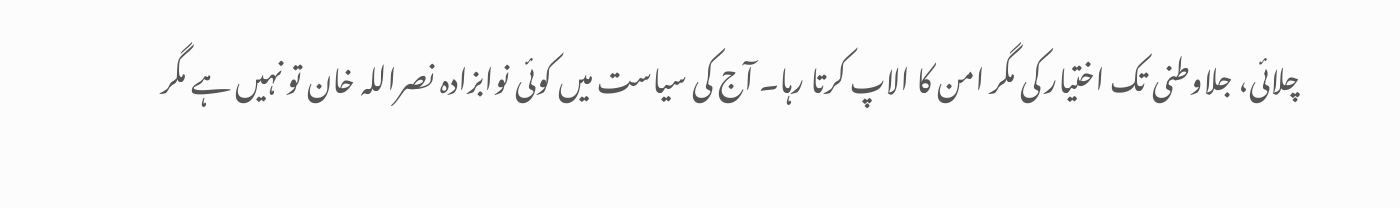چلائی، جلاوطنی تک اختیار کی مگر امن کا الاپ کرتا رہا۔ آج کی سیاست میں کوئی نوابزادہ نصراللہ خان تو نہیں ہے مگر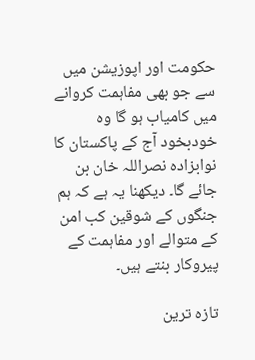حکومت اور اپوزیشن میں سے جو بھی مفاہمت کروانے میں کامیاب ہو گا وہ خودبخود آج کے پاکستان کا نوابزادہ نصراللہ خان بن جائے گا۔ دیکھنا یہ ہے کہ ہم جنگوں کے شوقین کب امن کے متوالے اور مفاہمت کے پیروکار بنتے ہیں۔

تازہ ترین